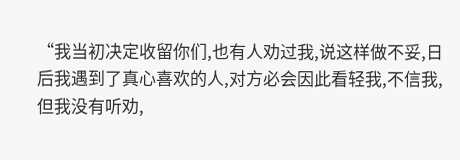“我当初决定收留你们,也有人劝过我,说这样做不妥,日后我遇到了真心喜欢的人,对方必会因此看轻我,不信我,但我没有听劝,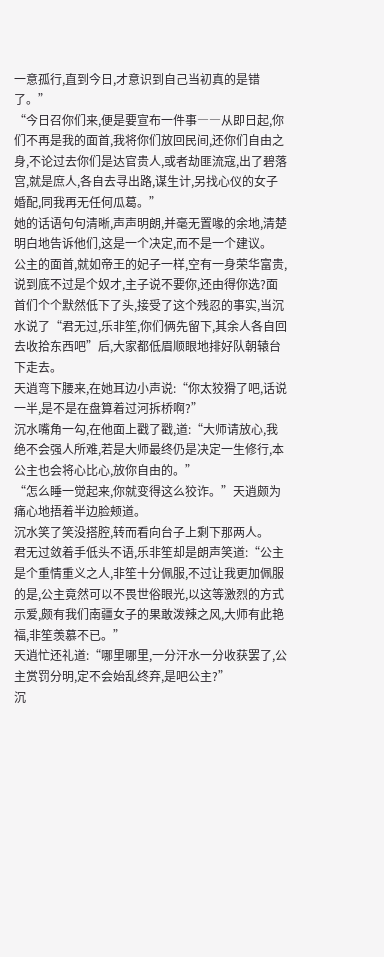一意孤行,直到今日,才意识到自己当初真的是错了。”
“今日召你们来,便是要宣布一件事――从即日起,你们不再是我的面首,我将你们放回民间,还你们自由之身,不论过去你们是达官贵人,或者劫匪流寇,出了碧落宫,就是庶人,各自去寻出路,谋生计,另找心仪的女子婚配,同我再无任何瓜葛。”
她的话语句句清晰,声声明朗,并毫无置喙的余地,清楚明白地告诉他们,这是一个决定,而不是一个建议。
公主的面首,就如帝王的妃子一样,空有一身荣华富贵,说到底不过是个奴才,主子说不要你,还由得你选?面首们个个默然低下了头,接受了这个残忍的事实,当沉水说了“君无过,乐非笙,你们俩先留下,其余人各自回去收拾东西吧”后,大家都低眉顺眼地排好队朝辕台下走去。
天逍弯下腰来,在她耳边小声说:“你太狡猾了吧,话说一半,是不是在盘算着过河拆桥啊?”
沉水嘴角一勾,在他面上戳了戳,道:“大师请放心,我绝不会强人所难,若是大师最终仍是决定一生修行,本公主也会将心比心,放你自由的。”
“怎么睡一觉起来,你就变得这么狡诈。”天逍颇为痛心地捂着半边脸颊道。
沉水笑了笑没搭腔,转而看向台子上剩下那两人。
君无过敛着手低头不语,乐非笙却是朗声笑道:“公主是个重情重义之人,非笙十分佩服,不过让我更加佩服的是,公主竟然可以不畏世俗眼光,以这等激烈的方式示爱,颇有我们南疆女子的果敢泼辣之风,大师有此艳福,非笙羡慕不已。”
天逍忙还礼道:“哪里哪里,一分汗水一分收获罢了,公主赏罚分明,定不会始乱终弃,是吧公主?”
沉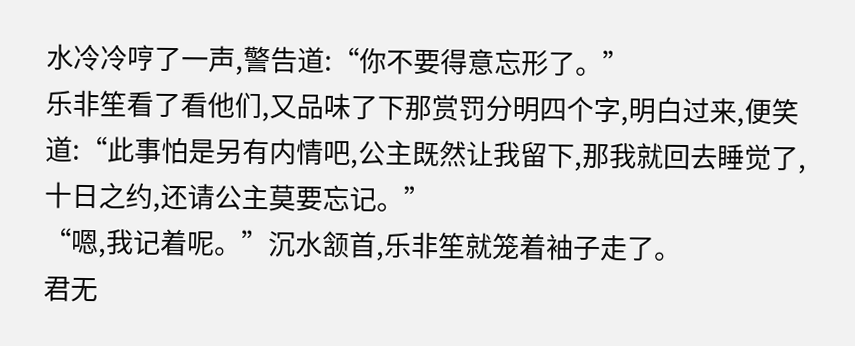水冷冷哼了一声,警告道:“你不要得意忘形了。”
乐非笙看了看他们,又品味了下那赏罚分明四个字,明白过来,便笑道:“此事怕是另有内情吧,公主既然让我留下,那我就回去睡觉了,十日之约,还请公主莫要忘记。”
“嗯,我记着呢。”沉水颔首,乐非笙就笼着袖子走了。
君无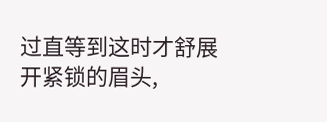过直等到这时才舒展开紧锁的眉头,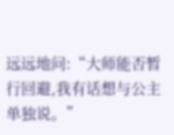远远地问:“大师能否暂行回避,我有话想与公主单独说。”